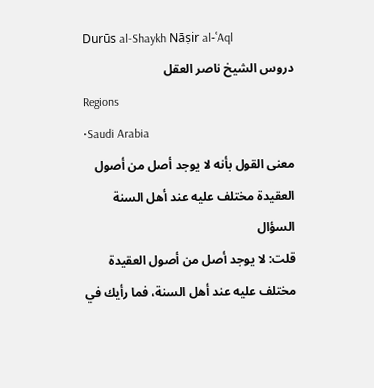Durūs al-Shaykh Nāṣir al-ʿAql
دروس الشيخ ناصر العقل
Regions
•Saudi Arabia
معنى القول بأنه لا يوجد أصل من أصول العقيدة مختلف عليه عند أهل السنة
السؤال
قلت: لا يوجد أصل من أصول العقيدة مختلف عليه عند أهل السنة، فما رأيك في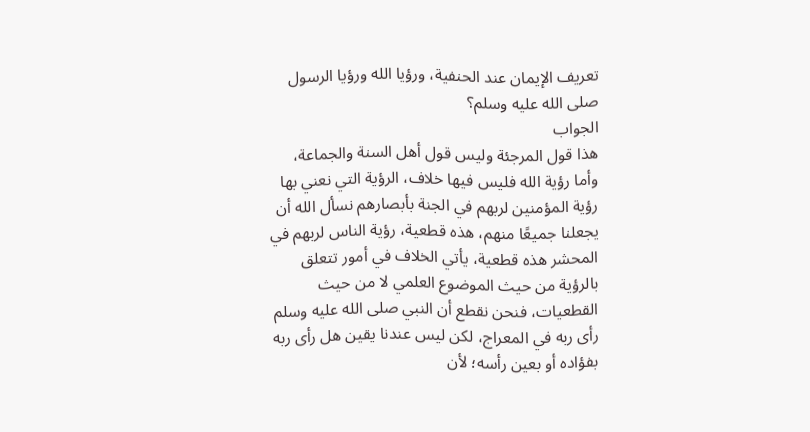تعريف الإيمان عند الحنفية، ورؤيا الله ورؤيا الرسول صلى الله عليه وسلم؟
الجواب
هذا قول المرجئة وليس قول أهل السنة والجماعة، وأما رؤية الله فليس فيها خلاف، الرؤية التي نعني بها رؤية المؤمنين لربهم في الجنة بأبصارهم نسأل الله أن يجعلنا جميعًا منهم، هذه قطعية، رؤية الناس لربهم في المحشر هذه قطعية، يأتي الخلاف في أمور تتعلق بالرؤية من حيث الموضوع العلمي لا من حيث القطعيات، فنحن نقطع أن النبي صلى الله عليه وسلم رأى ربه في المعراج، لكن ليس عندنا يقين هل رأى ربه بفؤاده أو بعين رأسه؛ لأن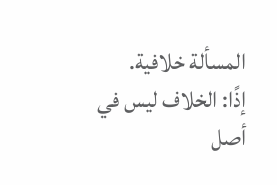المسألة خلافية.
إذًا: الخلاف ليس في أصل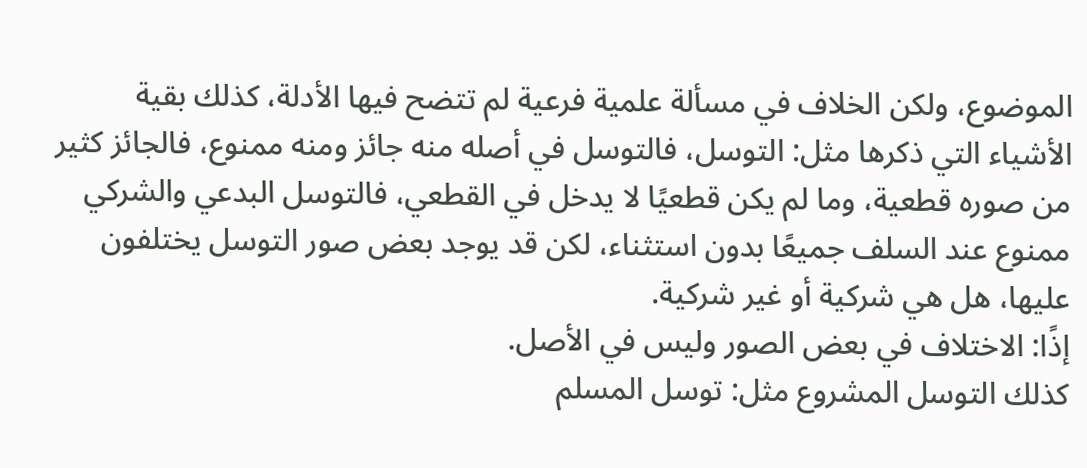الموضوع، ولكن الخلاف في مسألة علمية فرعية لم تتضح فيها الأدلة، كذلك بقية الأشياء التي ذكرها مثل: التوسل، فالتوسل في أصله منه جائز ومنه ممنوع، فالجائز كثير من صوره قطعية، وما لم يكن قطعيًا لا يدخل في القطعي، فالتوسل البدعي والشركي ممنوع عند السلف جميعًا بدون استثناء، لكن قد يوجد بعض صور التوسل يختلفون عليها، هل هي شركية أو غير شركية.
إذًا: الاختلاف في بعض الصور وليس في الأصل.
كذلك التوسل المشروع مثل: توسل المسلم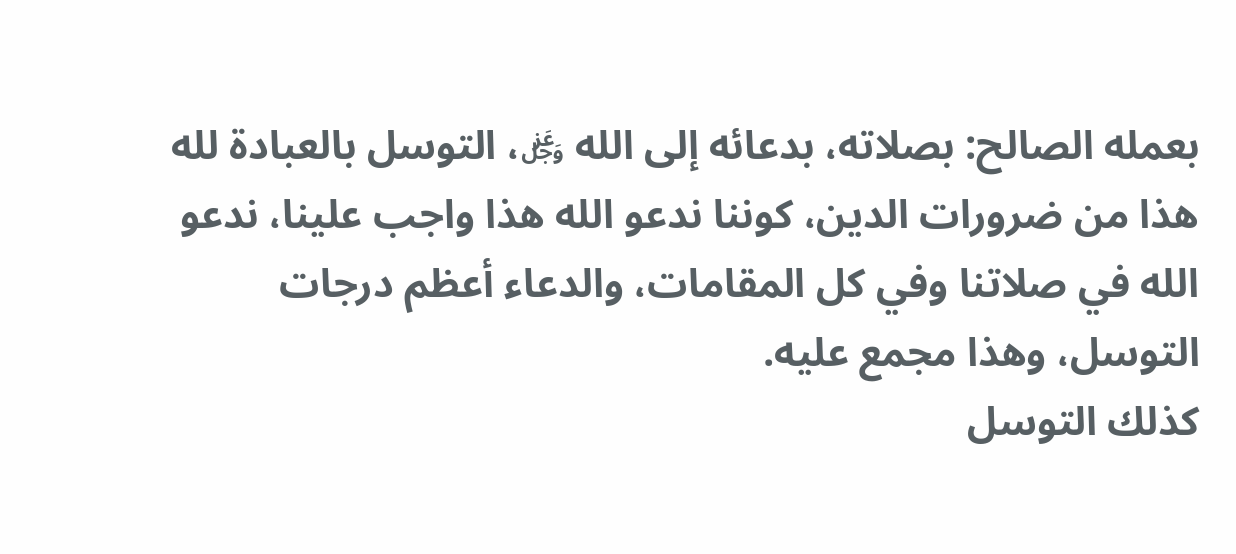بعمله الصالح: بصلاته، بدعائه إلى الله ﷿، التوسل بالعبادة لله هذا من ضرورات الدين، كوننا ندعو الله هذا واجب علينا، ندعو الله في صلاتنا وفي كل المقامات، والدعاء أعظم درجات التوسل، وهذا مجمع عليه.
كذلك التوسل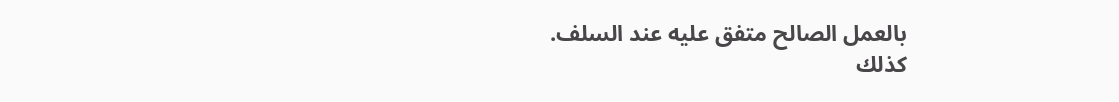بالعمل الصالح متفق عليه عند السلف.
كذلك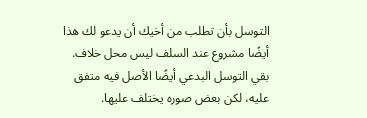التوسل بأن تطلب من أخيك أن يدعو لك هذا أيضًا مشروع عند السلف ليس محل خلاف.
بقي التوسل البدعي أيضًا الأصل فيه متفق عليه، لكن بعض صوره يختلف عليها.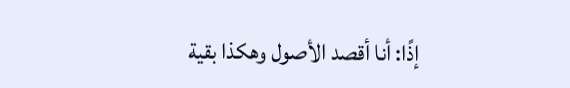إذًا: أنا أقصد الأصول وهكذا بقية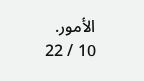الأمور.
10 / 22